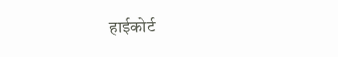हाईकोर्ट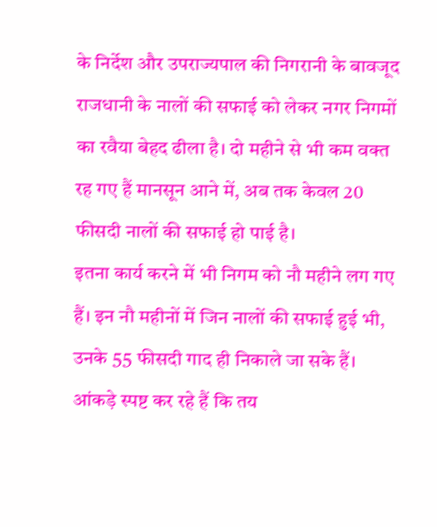के निर्देश और उपराज्यपाल की निगरानी के बावजूद राजधानी के नालों की सफाई को लेकर नगर निगमों का रवैया बेहद ढीला है। दो महीने से भी कम वक्त रह गए हैं मानसून आने में, अब तक केवल 20 फीसदी नालों की सफाई हो पाई है।
इतना कार्य करने में भी निगम को नौ महीने लग गए हैं। इन नौ महीनों में जिन नालों की सफाई हुई भी, उनके 55 फीसदी गाद ही निकाले जा सके हैं।
आंकड़े स्पष्ट कर रहे हैं कि तय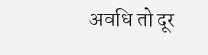अवधि तो दूर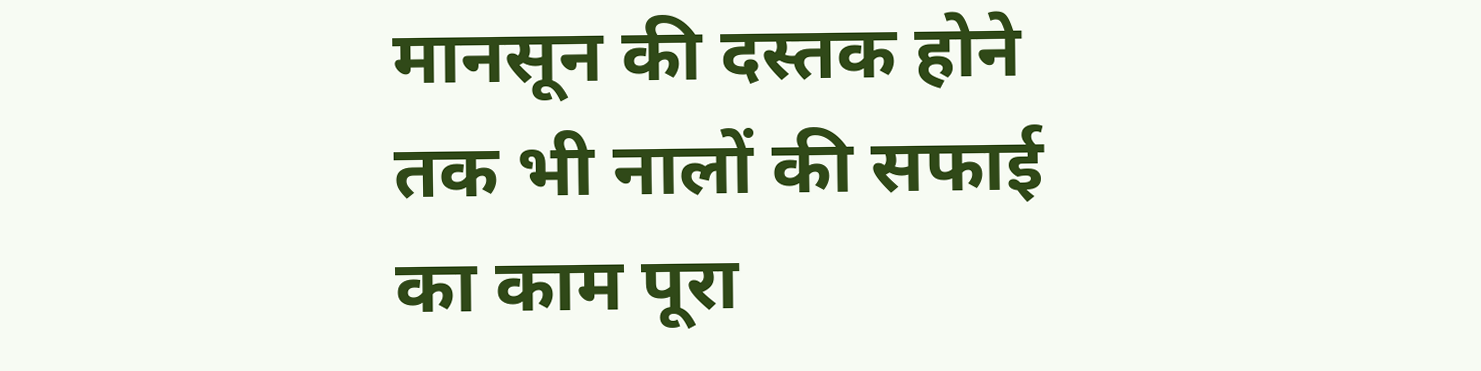मानसून की दस्तक होने तक भी नालों की सफाई का काम पूरा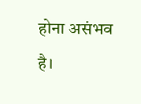होना असंभव है।